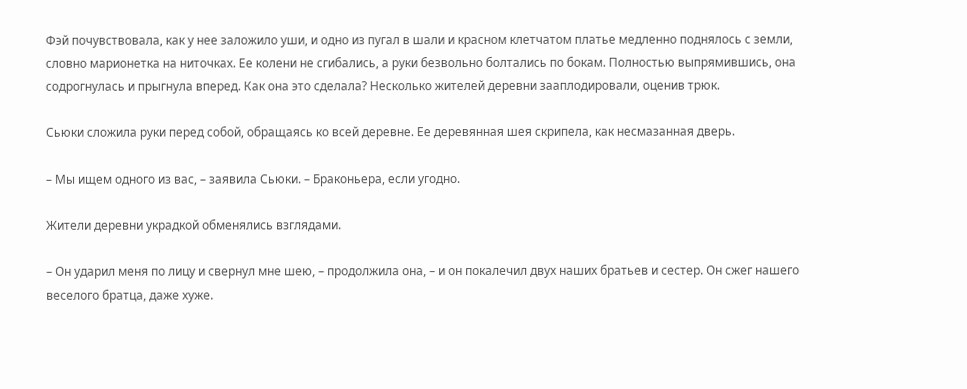Фэй почувствовала, как у нее заложило уши, и одно из пугал в шали и красном клетчатом платье медленно поднялось с земли, словно марионетка на ниточках. Ее колени не сгибались, а руки безвольно болтались по бокам. Полностью выпрямившись, она содрогнулась и прыгнула вперед. Как она это сделала? Несколько жителей деревни зааплодировали, оценив трюк.

Сьюки сложила руки перед собой, обращаясь ко всей деревне. Ее деревянная шея скрипела, как несмазанная дверь.

– Мы ищем одного из вас, – заявила Сьюки. – Браконьера, если угодно.

Жители деревни украдкой обменялись взглядами.

– Он ударил меня по лицу и свернул мне шею, – продолжила она, – и он покалечил двух наших братьев и сестер. Он сжег нашего веселого братца, даже хуже.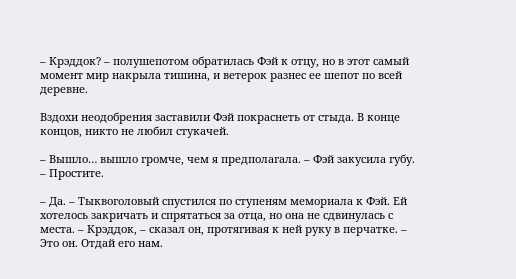– Крэддок? – полушепотом обратилась Фэй к отцу, но в этот самый момент мир накрыла тишина, и ветерок разнес ее шепот по всей деревне.

Вздохи неодобрения заставили Фэй покраснеть от стыда. В конце концов, никто не любил стукачей.

– Вышло… вышло громче, чем я предполагала. – Фэй закусила губу. – Простите.

– Да. – Тыквоголовый спустился по ступеням мемориала к Фэй. Ей хотелось закричать и спрятаться за отца, но она не сдвинулась с места. – Крэддок, – сказал он, протягивая к ней руку в перчатке. – Это он. Отдай его нам.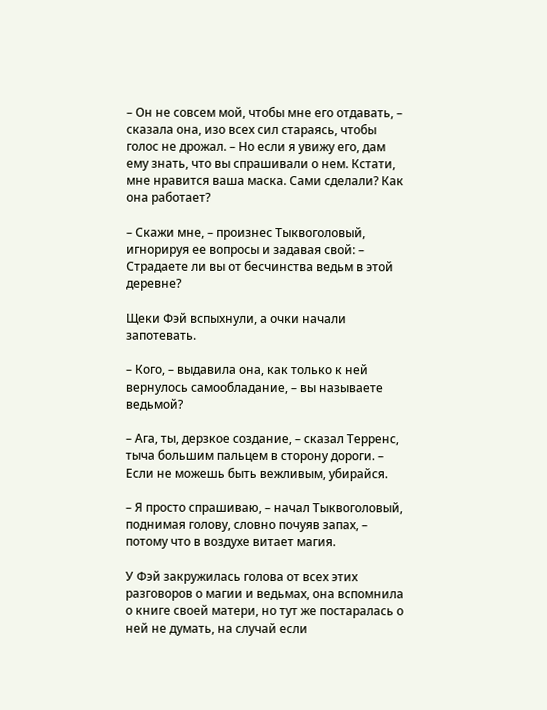– Он не совсем мой, чтобы мне его отдавать, – сказала она, изо всех сил стараясь, чтобы голос не дрожал. – Но если я увижу его, дам ему знать, что вы спрашивали о нем. Кстати, мне нравится ваша маска. Сами сделали? Как она работает?

– Скажи мне, – произнес Тыквоголовый, игнорируя ее вопросы и задавая свой: – Страдаете ли вы от бесчинства ведьм в этой деревне?

Щеки Фэй вспыхнули, а очки начали запотевать.

– Кого, – выдавила она, как только к ней вернулось самообладание, – вы называете ведьмой?

– Ага, ты, дерзкое создание, – сказал Терренс, тыча большим пальцем в сторону дороги. – Если не можешь быть вежливым, убирайся.

– Я просто спрашиваю, – начал Тыквоголовый, поднимая голову, словно почуяв запах, – потому что в воздухе витает магия.

У Фэй закружилась голова от всех этих разговоров о магии и ведьмах, она вспомнила о книге своей матери, но тут же постаралась о ней не думать, на случай если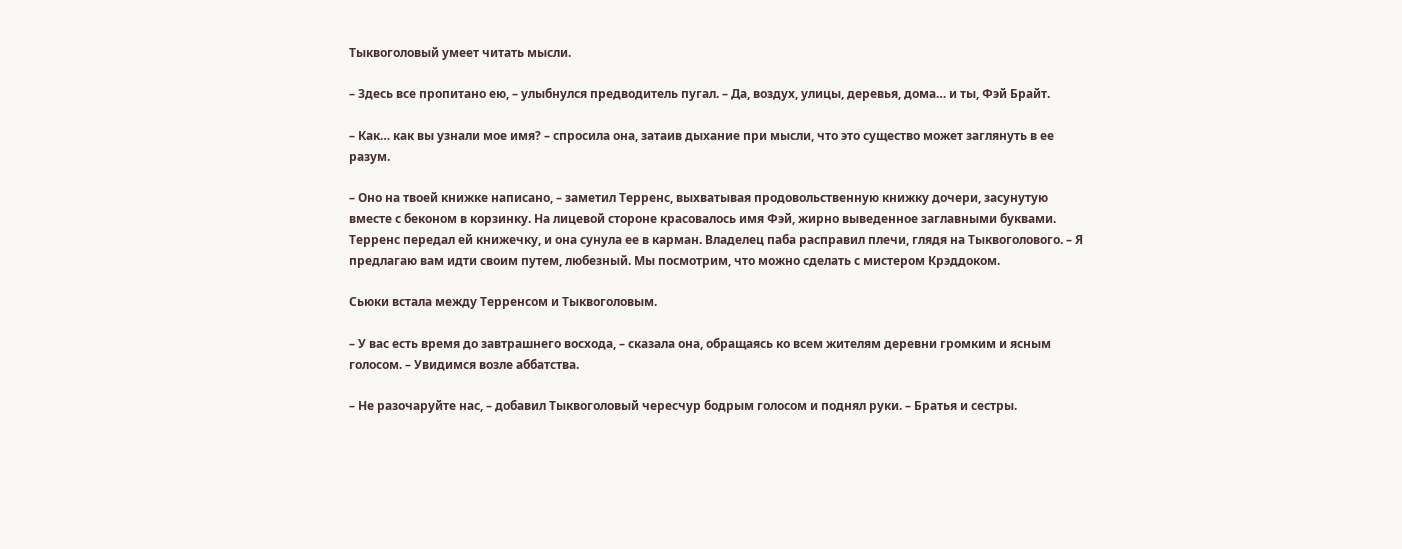Тыквоголовый умеет читать мысли.

– Здесь все пропитано ею, – улыбнулся предводитель пугал. – Да, воздух, улицы, деревья, дома… и ты, Фэй Брайт.

– Как… как вы узнали мое имя? – спросила она, затаив дыхание при мысли, что это существо может заглянуть в ее разум.

– Оно на твоей книжке написано, – заметил Терренс, выхватывая продовольственную книжку дочери, засунутую вместе с беконом в корзинку. На лицевой стороне красовалось имя Фэй, жирно выведенное заглавными буквами. Терренс передал ей книжечку, и она сунула ее в карман. Владелец паба расправил плечи, глядя на Тыквоголового. – Я предлагаю вам идти своим путем, любезный. Мы посмотрим, что можно сделать с мистером Крэддоком.

Сьюки встала между Терренсом и Тыквоголовым.

– У вас есть время до завтрашнего восхода, – сказала она, обращаясь ко всем жителям деревни громким и ясным голосом. – Увидимся возле аббатства.

– Не разочаруйте нас, – добавил Тыквоголовый чересчур бодрым голосом и поднял руки. – Братья и сестры.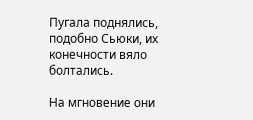Пугала поднялись, подобно Сьюки, их конечности вяло болтались.

На мгновение они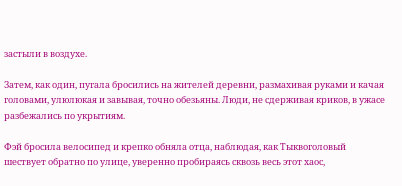застыли в воздухе.

Затем, как один, пугала бросились на жителей деревни, размахивая руками и качая головами, улюлюкая и завывая, точно обезьяны. Люди, не сдерживая криков, в ужасе разбежались по укрытиям.

Фэй бросила велосипед и крепко обняла отца, наблюдая, как Тыквоголовый шествует обратно по улице, уверенно пробираясь сквозь весь этот хаос,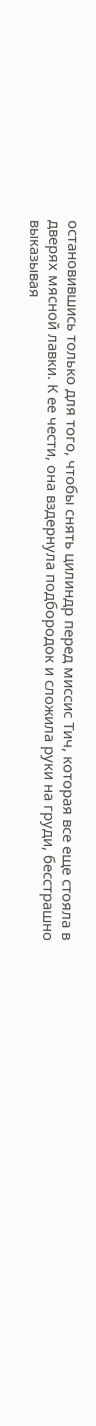остановившись только для того, чтобы снять цилиндр перед миссис Тич, которая все еще стояла в дверях мясной лавки. К ее чести, она вздернула подбородок и сложила руки на груди, бесстрашно выказывая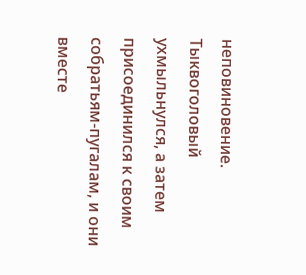неповиновение. Тыквоголовый ухмыльнулся, а затем присоединился к своим собратьям-пугалам, и они вместе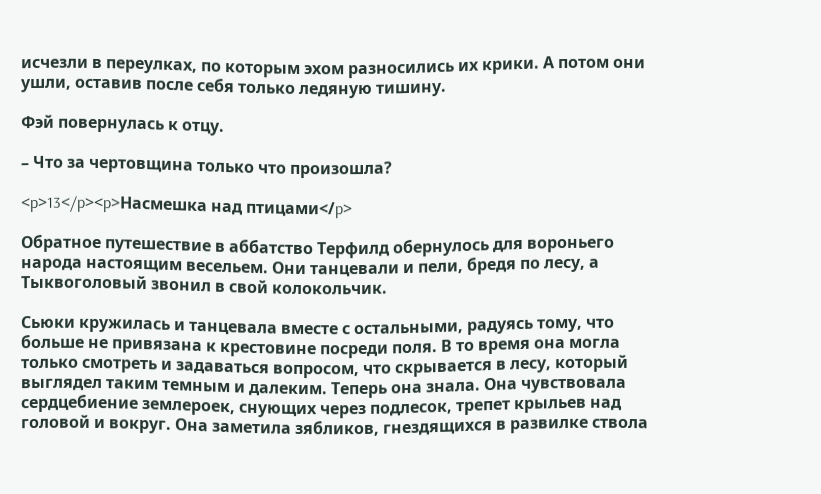исчезли в переулках, по которым эхом разносились их крики. А потом они ушли, оставив после себя только ледяную тишину.

Фэй повернулась к отцу.

– Что за чертовщина только что произошла?

<p>13</p><p>Насмешка над птицами</p>

Обратное путешествие в аббатство Терфилд обернулось для вороньего народа настоящим весельем. Они танцевали и пели, бредя по лесу, а Тыквоголовый звонил в свой колокольчик.

Сьюки кружилась и танцевала вместе с остальными, радуясь тому, что больше не привязана к крестовине посреди поля. В то время она могла только смотреть и задаваться вопросом, что скрывается в лесу, который выглядел таким темным и далеким. Теперь она знала. Она чувствовала сердцебиение землероек, снующих через подлесок, трепет крыльев над головой и вокруг. Она заметила зябликов, гнездящихся в развилке ствола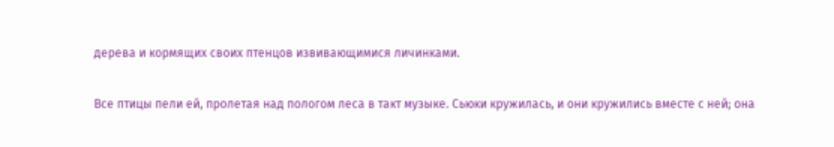дерева и кормящих своих птенцов извивающимися личинками.

Все птицы пели ей, пролетая над пологом леса в такт музыке. Сьюки кружилась, и они кружились вместе с ней; она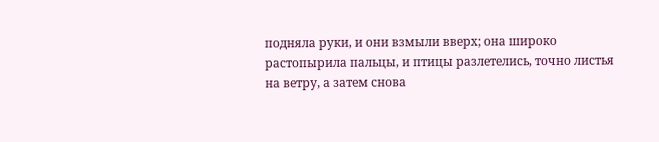подняла руки, и они взмыли вверх; она широко растопырила пальцы, и птицы разлетелись, точно листья на ветру, а затем снова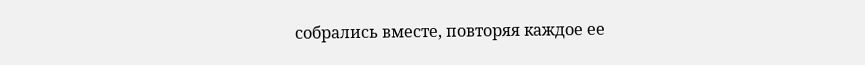собрались вместе, повторяя каждое ее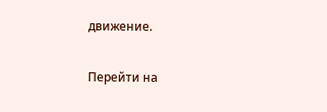движение.

Перейти на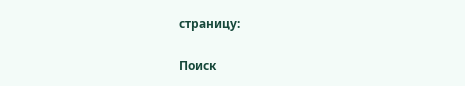страницу:

Поиск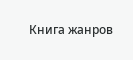Книга жанров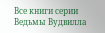Все книги серии Ведьмы Вудвилла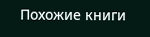Похожие книги